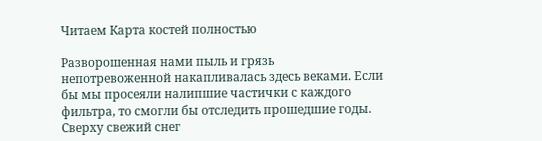Читаем Карта костей полностью

Разворошенная нами пыль и грязь непотревоженной накапливалась здесь веками. Если бы мы просеяли налипшие частички с каждого фильтра, то смогли бы отследить прошедшие годы. Сверху свежий снег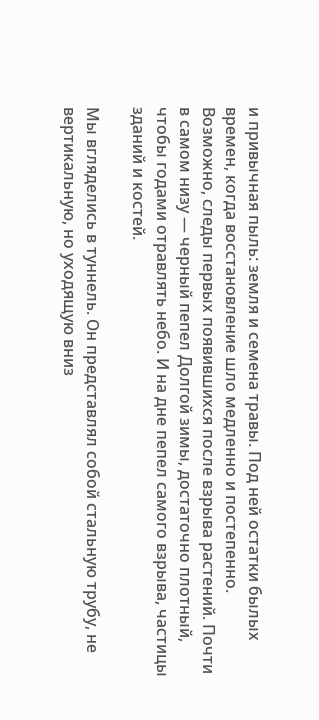и привычная пыль: земля и семена травы. Под ней остатки былых времен, когда восстановление шло медленно и постепенно. Возможно, следы первых появившихся после взрыва растений. Почти в самом низу — черный пепел Долгой зимы, достаточно плотный, чтобы годами отравлять небо. И на дне пепел самого взрыва, частицы зданий и костей.

Мы вгляделись в туннель. Он представлял собой стальную трубу, не вертикальную, но уходящую вниз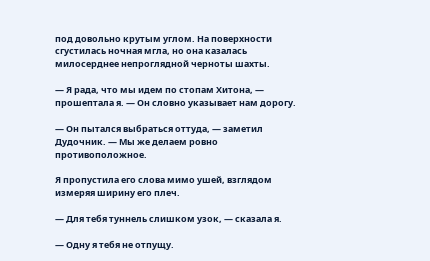под довольно крутым углом. На поверхности сгустилась ночная мгла, но она казалась милосерднее непроглядной черноты шахты.

— Я рада, что мы идем по стопам Хитона, — прошептала я. — Он словно указывает нам дорогу.

— Он пытался выбраться оттуда, — заметил Дудочник. — Мы же делаем ровно противоположное.

Я пропустила его слова мимо ушей, взглядом измеряя ширину его плеч.

— Для тебя туннель слишком узок, — сказала я.

— Одну я тебя не отпущу.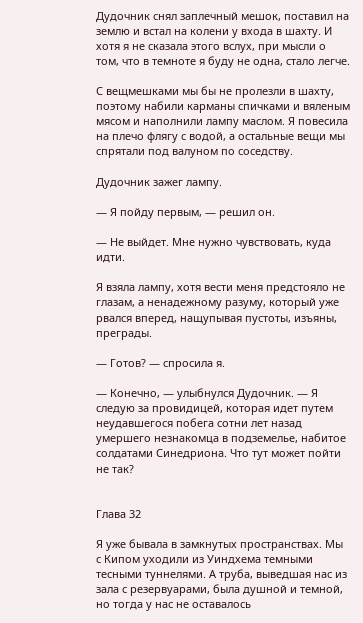Дудочник снял заплечный мешок, поставил на землю и встал на колени у входа в шахту. И хотя я не сказала этого вслух, при мысли о том, что в темноте я буду не одна, стало легче.

С вещмешками мы бы не пролезли в шахту, поэтому набили карманы спичками и вяленым мясом и наполнили лампу маслом. Я повесила на плечо флягу с водой, а остальные вещи мы спрятали под валуном по соседству.

Дудочник зажег лампу.

— Я пойду первым, — решил он.

— Не выйдет. Мне нужно чувствовать, куда идти.

Я взяла лампу, хотя вести меня предстояло не глазам, а ненадежному разуму, который уже рвался вперед, нащупывая пустоты, изъяны, преграды.

— Готов? — спросила я.

— Конечно, — улыбнулся Дудочник. — Я следую за провидицей, которая идет путем неудавшегося побега сотни лет назад умершего незнакомца в подземелье, набитое солдатами Синедриона. Что тут может пойти не так?


Глава 32

Я уже бывала в замкнутых пространствах. Мы с Кипом уходили из Уиндхема темными тесными туннелями. А труба, выведшая нас из зала с резервуарами, была душной и темной, но тогда у нас не оставалось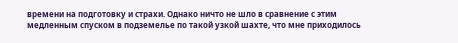времени на подготовку и страхи. Однако ничто не шло в сравнение с этим медленным спуском в подземелье по такой узкой шахте, что мне приходилось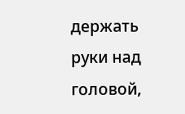держать руки над головой,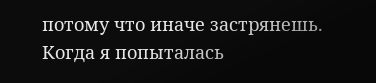потому что иначе застрянешь. Когда я попыталась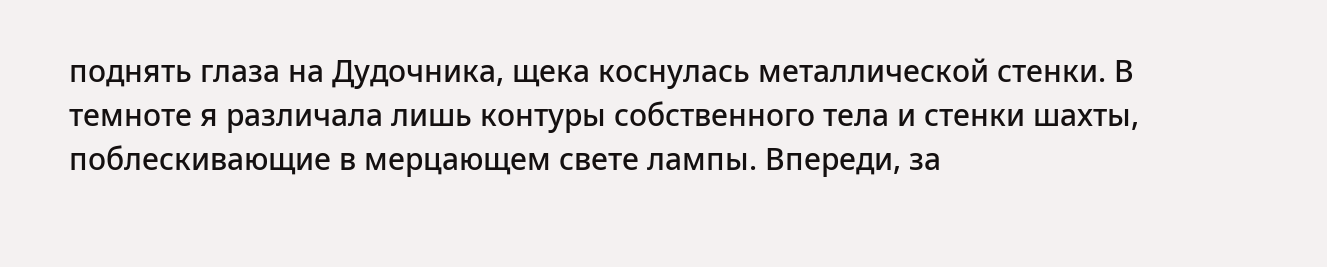поднять глаза на Дудочника, щека коснулась металлической стенки. В темноте я различала лишь контуры собственного тела и стенки шахты, поблескивающие в мерцающем свете лампы. Впереди, за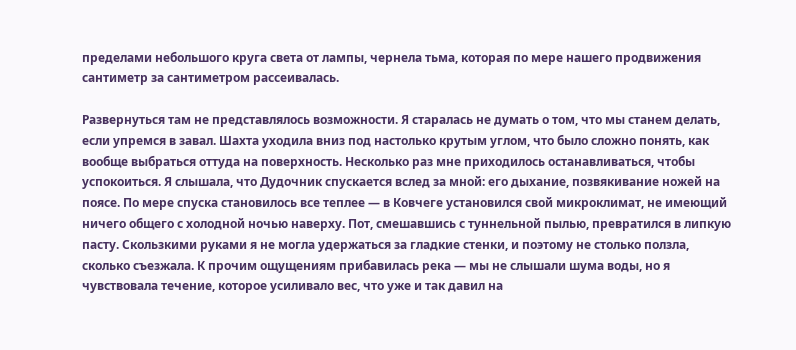пределами небольшого круга света от лампы, чернела тьма, которая по мере нашего продвижения сантиметр за сантиметром рассеивалась.

Развернуться там не представлялось возможности. Я старалась не думать о том, что мы станем делать, если упремся в завал. Шахта уходила вниз под настолько крутым углом, что было сложно понять, как вообще выбраться оттуда на поверхность. Несколько раз мне приходилось останавливаться, чтобы успокоиться. Я слышала, что Дудочник спускается вслед за мной: его дыхание, позвякивание ножей на поясе. По мере спуска становилось все теплее — в Ковчеге установился свой микроклимат, не имеющий ничего общего с холодной ночью наверху. Пот, смешавшись с туннельной пылью, превратился в липкую пасту. Скользкими руками я не могла удержаться за гладкие стенки, и поэтому не столько ползла, сколько съезжала. К прочим ощущениям прибавилась река — мы не слышали шума воды, но я чувствовала течение, которое усиливало вес, что уже и так давил на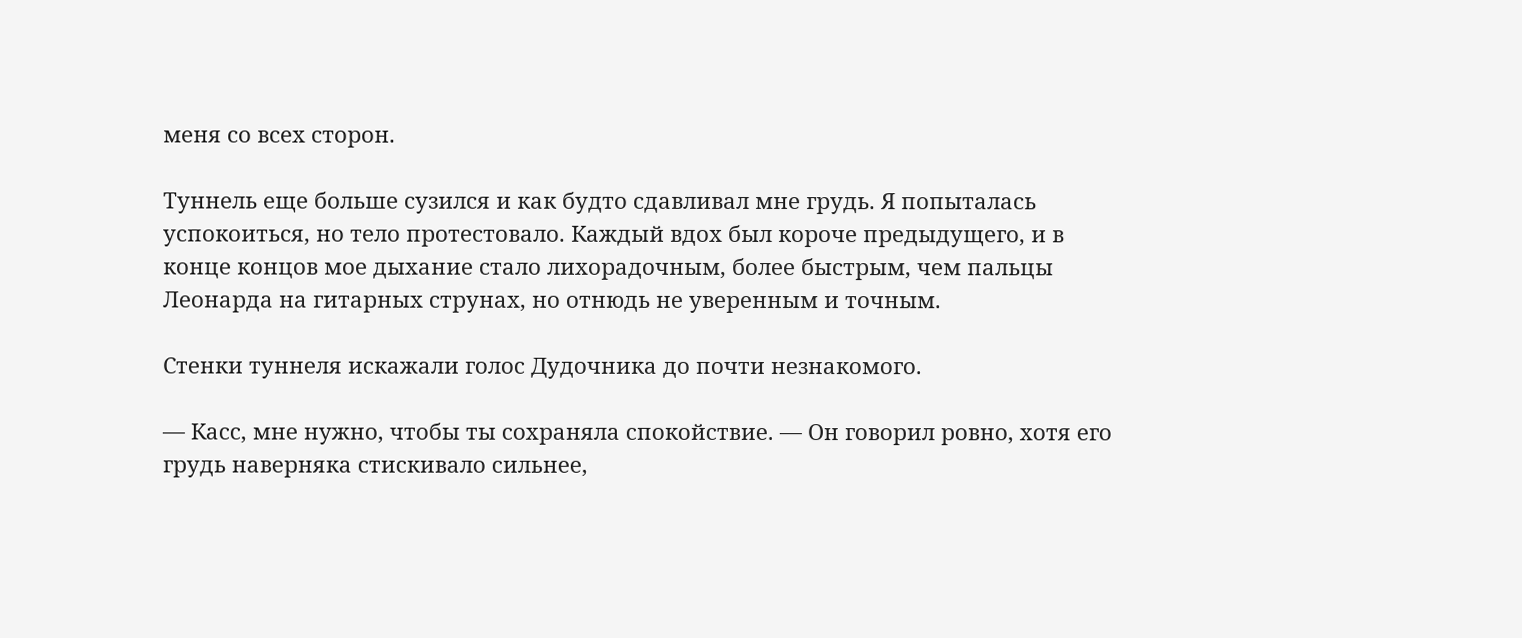меня со всех сторон.

Туннель еще больше сузился и как будто сдавливал мне грудь. Я попыталась успокоиться, но тело протестовало. Каждый вдох был короче предыдущего, и в конце концов мое дыхание стало лихорадочным, более быстрым, чем пальцы Леонарда на гитарных струнах, но отнюдь не уверенным и точным.

Стенки туннеля искажали голос Дудочника до почти незнакомого.

— Касс, мне нужно, чтобы ты сохраняла спокойствие. — Он говорил ровно, хотя его грудь наверняка стискивало сильнее,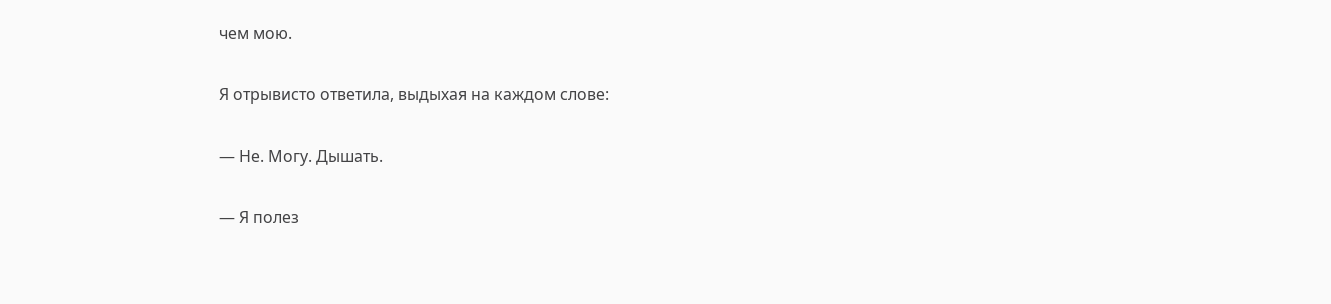чем мою.

Я отрывисто ответила, выдыхая на каждом слове:

— Не. Могу. Дышать.

— Я полез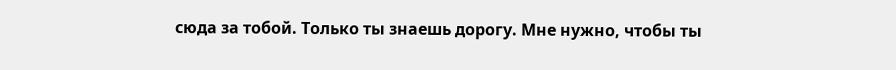сюда за тобой. Только ты знаешь дорогу. Мне нужно, чтобы ты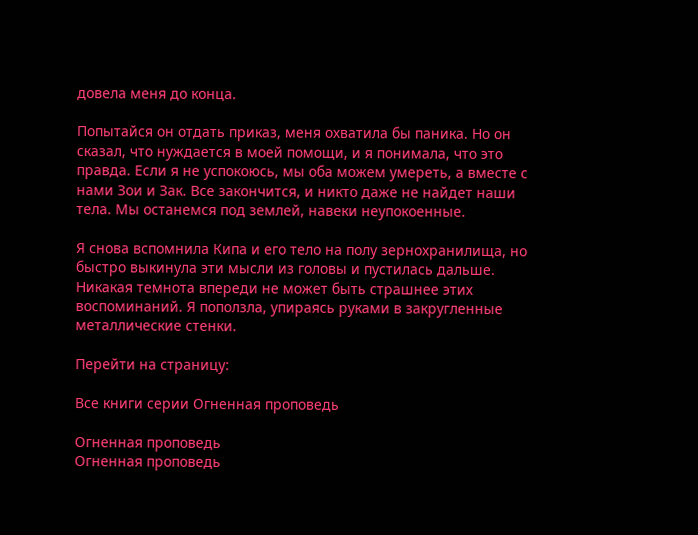довела меня до конца.

Попытайся он отдать приказ, меня охватила бы паника. Но он сказал, что нуждается в моей помощи, и я понимала, что это правда. Если я не успокоюсь, мы оба можем умереть, а вместе с нами Зои и Зак. Все закончится, и никто даже не найдет наши тела. Мы останемся под землей, навеки неупокоенные.

Я снова вспомнила Кипа и его тело на полу зернохранилища, но быстро выкинула эти мысли из головы и пустилась дальше. Никакая темнота впереди не может быть страшнее этих воспоминаний. Я поползла, упираясь руками в закругленные металлические стенки.

Перейти на страницу:

Все книги серии Огненная проповедь

Огненная проповедь
Огненная проповедь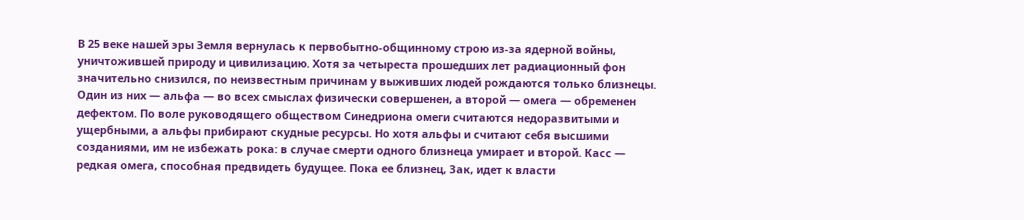В 25 веке нашей эры Земля вернулась к первобытно-общинному строю из-за ядерной войны, уничтожившей природу и цивилизацию. Хотя за четыреста прошедших лет радиационный фон значительно снизился, по неизвестным причинам у выживших людей рождаются только близнецы. Один из них — альфа — во всех смыслах физически совершенен, а второй — омега — обременен дефектом. По воле руководящего обществом Синедриона омеги считаются недоразвитыми и ущербными, а альфы прибирают скудные ресурсы. Но хотя альфы и считают себя высшими созданиями, им не избежать рока: в случае смерти одного близнеца умирает и второй. Касс — редкая омега, способная предвидеть будущее. Пока ее близнец, Зак, идет к власти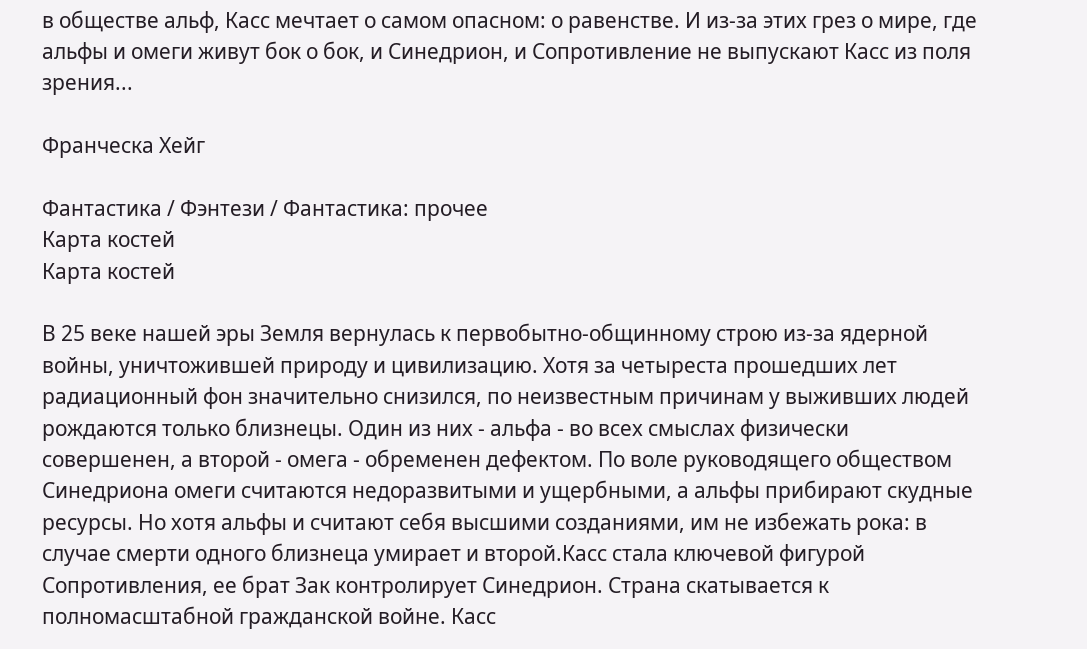в обществе альф, Касс мечтает о самом опасном: о равенстве. И из-за этих грез о мире, где альфы и омеги живут бок о бок, и Синедрион, и Сопротивление не выпускают Касс из поля зрения...

Франческа Хейг

Фантастика / Фэнтези / Фантастика: прочее
Карта костей
Карта костей

В 25 веке нашей эры Земля вернулась к первобытно-общинному строю из-за ядерной войны, уничтожившей природу и цивилизацию. Хотя за четыреста прошедших лет радиационный фон значительно снизился, по неизвестным причинам у выживших людей рождаются только близнецы. Один из них - альфа - во всех смыслах физически совершенен, а второй - омега - обременен дефектом. По воле руководящего обществом Синедриона омеги считаются недоразвитыми и ущербными, а альфы прибирают скудные ресурсы. Но хотя альфы и считают себя высшими созданиями, им не избежать рока: в случае смерти одного близнеца умирает и второй.Касс стала ключевой фигурой Сопротивления, ее брат Зак контролирует Синедрион. Страна скатывается к полномасштабной гражданской войне. Касс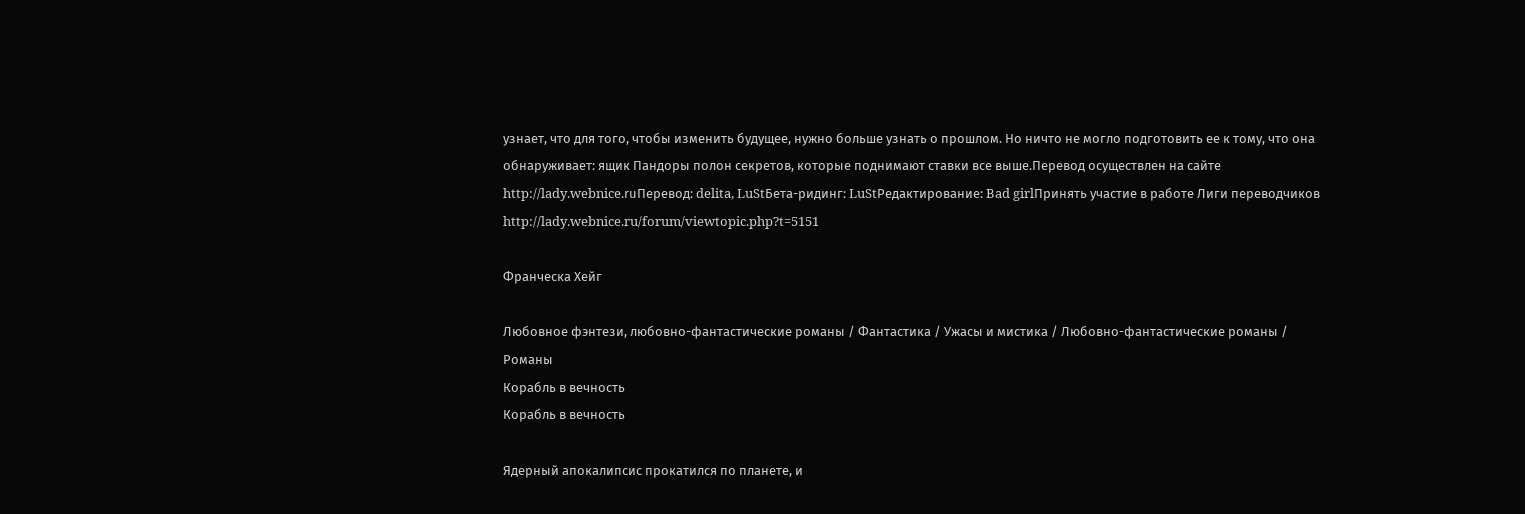узнает, что для того, чтобы изменить будущее, нужно больше узнать о прошлом. Но ничто не могло подготовить ее к тому, что она обнаруживает: ящик Пандоры полон секретов, которые поднимают ставки все выше.Перевод осуществлен на сайте http://lady.webnice.ruПеревод: delita, LuStБета-ридинг: LuStРедактирование: Bad girlПринять участие в работе Лиги переводчиков  http://lady.webnice.ru/forum/viewtopic.php?t=5151

Франческа Хейг

Любовное фэнтези, любовно-фантастические романы / Фантастика / Ужасы и мистика / Любовно-фантастические романы / Романы
Корабль в вечность
Корабль в вечность

Ядерный апокалипсис прокатился по планете, и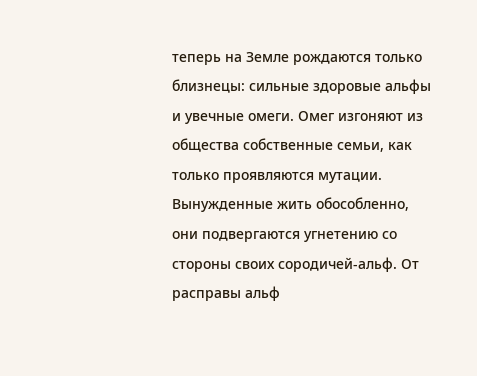теперь на Земле рождаются только близнецы: сильные здоровые альфы и увечные омеги. Омег изгоняют из общества собственные семьи, как только проявляются мутации. Вынужденные жить обособленно, они подвергаются угнетению со стороны своих сородичей-альф. От расправы альф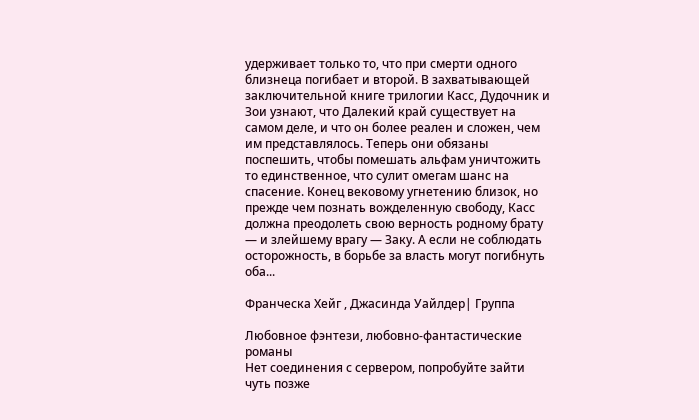удерживает только то, что при смерти одного близнеца погибает и второй. В захватывающей заключительной книге трилогии Касс, Дудочник и Зои узнают, что Далекий край существует на самом деле, и что он более реален и сложен, чем им представлялось. Теперь они обязаны поспешить, чтобы помешать альфам уничтожить то единственное, что сулит омегам шанс на спасение. Конец вековому угнетению близок, но прежде чем познать вожделенную свободу, Касс должна преодолеть свою верность родному брату — и злейшему врагу — Заку. А если не соблюдать осторожность, в борьбе за власть могут погибнуть оба...

Франческа Хейг , Джасинда Уайлдер| Группа

Любовное фэнтези, любовно-фантастические романы
Нет соединения с сервером, попробуйте зайти чуть позже